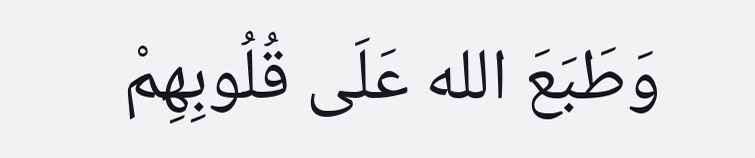وَطَبَعَ الله عَلَى قُلُوبِهِمْ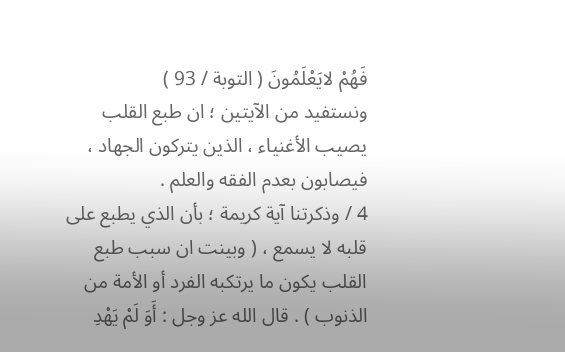فَهُمْ لايَعْلَمُونَ ( التوبة / 93 )
ونستفيد من الآيتين ؛ ان طبع القلب يصيب الأغنياء ، الذين يتركون الجهاد ، فيصابون بعدم الفقه والعلم .
4 / وذكرتنا آية كريمة ؛ بأن الذي يطبع على قلبه لا يسمع ، ( وبينت ان سبب طبع القلب يكون ما يرتكبه الفرد أو الأمة من الذنوب ) . قال الله عز وجل : أَوَ لَمْ يَهْدِ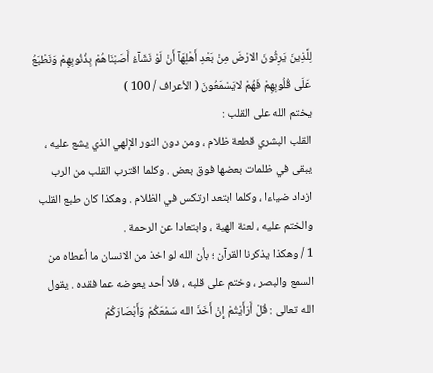لِلَّذِينَ يَرِثُونَ الارْضَ مِنْ بَعْدِ أَهْلِهَآ أَنْ لَوْ نَشَآءُ أَصَبْنَاهُمْ بِذُنُوبِهِمْ وَنَطْبَعُ عَلَى قُلُوبِهِمْ فَهُمْ لايَسْمَعُونَ ( الأعراف / 100 )
يختم الله على القلب :
القلب البشري قطعة ظلام ، ومن دون النور الإلهي الذي يشع عليه ، يبقى في ظلمات بعضها فوق بعض . وكلما اقترب القلب من الرب ازداد ضياءا ، وكلما ابتعد ارتكس في الظلام . وهكذا كان طبع القلب والختم عليه ، لعنة الهية ، وابتعادا عن الرحمة .
1 / وهكذا يذكرنا القرآن ؛ بأن الله لو اخذ من الانسان ما أعطاه من السمع والبصر ، وختم على قلبه ، فلا أحد يعوضه عما فقده . يقول الله تعالى : قُلْ أَرَأَيْتُمْ إِنْ أَخَذَ الله سَمْعَكُمْ وَأَبْصَارَكُمْ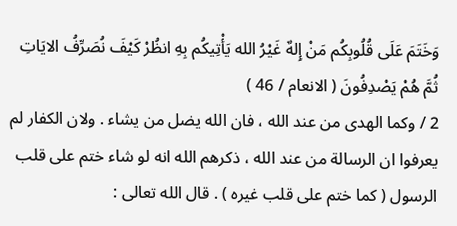وَخَتَمَ عَلَى قُلُوبِكُم مَنْ إِلهٌ غَيْرُ الله يَأْتِيكُم بِهِ انظُرْ كَيْفَ نُصَرِّفُ الايَاتِ ثُمَّ هُمْ يَصْدِفُونَ ( الانعام / 46 )
2 / وكما الهدى من عند الله ، فان الله يضل من يشاء . ولان الكفار لم يعرفوا ان الرسالة من عند الله ، ذكرهم الله انه لو شاء ختم على قلب الرسول ( كما ختم على قلب غيره ) . قال الله تعالى :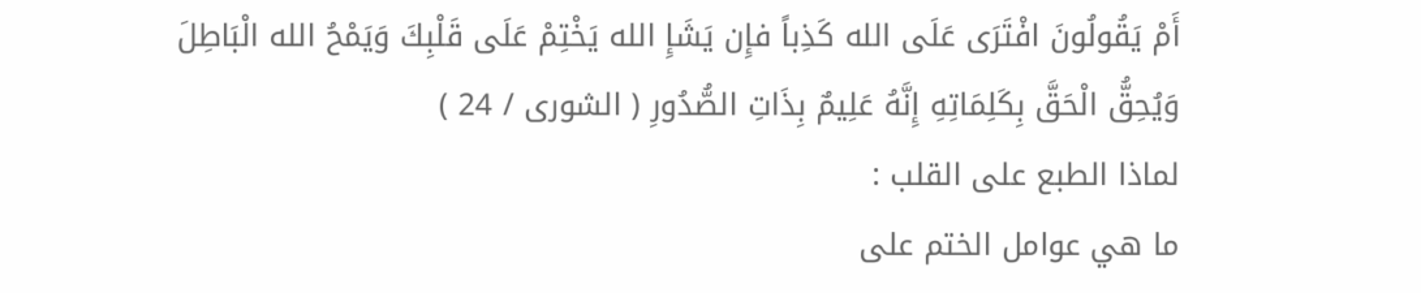أَمْ يَقُولُونَ افْتَرَى عَلَى الله كَذِباً فإِن يَشَإِ الله يَخْتِمْ عَلَى قَلْبِكَ وَيَمْحُ الله الْبَاطِلَ وَيُحِقُّ الْحَقَّ بِكَلِمَاتِهِ إِنَّهُ عَلِيمٌ بِذَاتِ الصُّدُورِ ( الشورى / 24 )
لماذا الطبع على القلب :
ما هي عوامل الختم على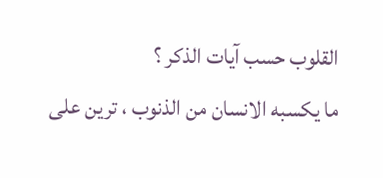القلوب حسب آيات الذكر ؟
ما يكسبه الانسان من الذنوب ، ترين على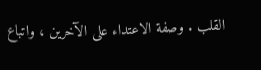القلب . وصفة الاعتداء على الآخرين ، واتباع